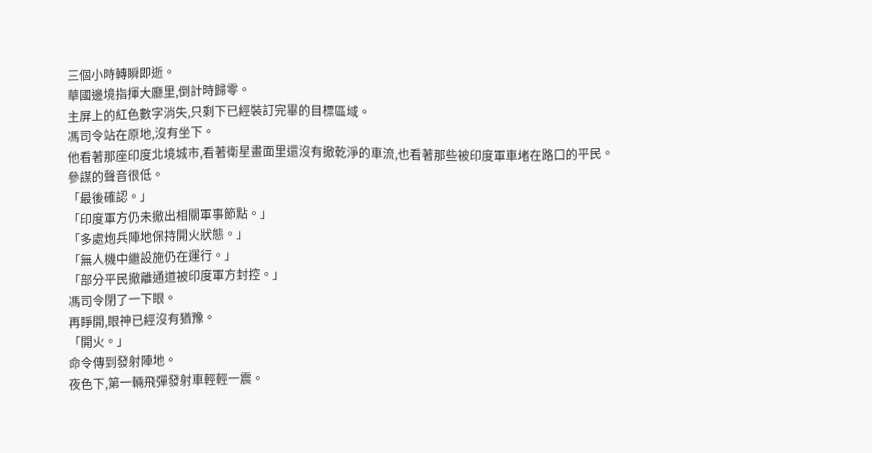三個小時轉瞬即逝。
華國邊境指揮大廳里,倒計時歸零。
主屏上的紅色數字消失,只剩下已經裝訂完畢的目標區域。
馮司令站在原地,沒有坐下。
他看著那座印度北境城市,看著衛星畫面里還沒有撤乾淨的車流,也看著那些被印度軍車堵在路口的平民。
參謀的聲音很低。
「最後確認。」
「印度軍方仍未撤出相關軍事節點。」
「多處炮兵陣地保持開火狀態。」
「無人機中繼設施仍在運行。」
「部分平民撤離通道被印度軍方封控。」
馮司令閉了一下眼。
再睜開,眼神已經沒有猶豫。
「開火。」
命令傳到發射陣地。
夜色下,第一輛飛彈發射車輕輕一震。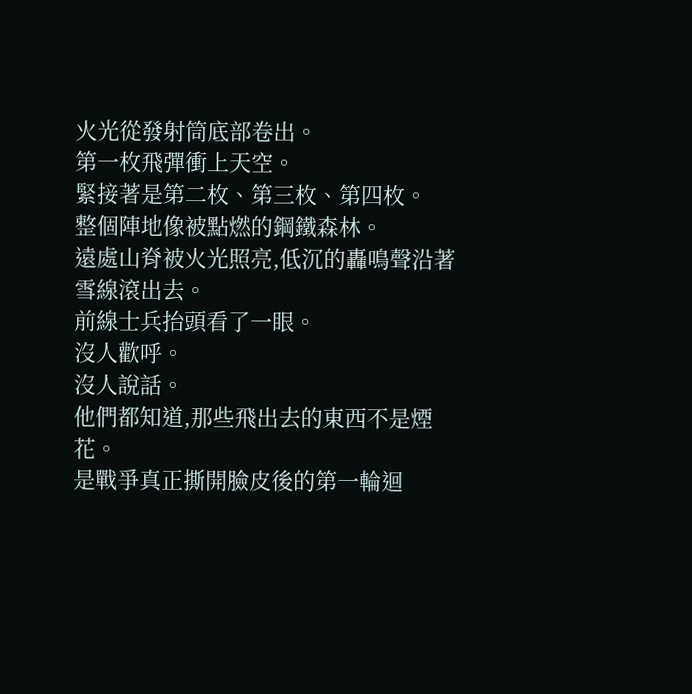火光從發射筒底部卷出。
第一枚飛彈衝上天空。
緊接著是第二枚、第三枚、第四枚。
整個陣地像被點燃的鋼鐵森林。
遠處山脊被火光照亮,低沉的轟鳴聲沿著雪線滾出去。
前線士兵抬頭看了一眼。
沒人歡呼。
沒人說話。
他們都知道,那些飛出去的東西不是煙花。
是戰爭真正撕開臉皮後的第一輪迴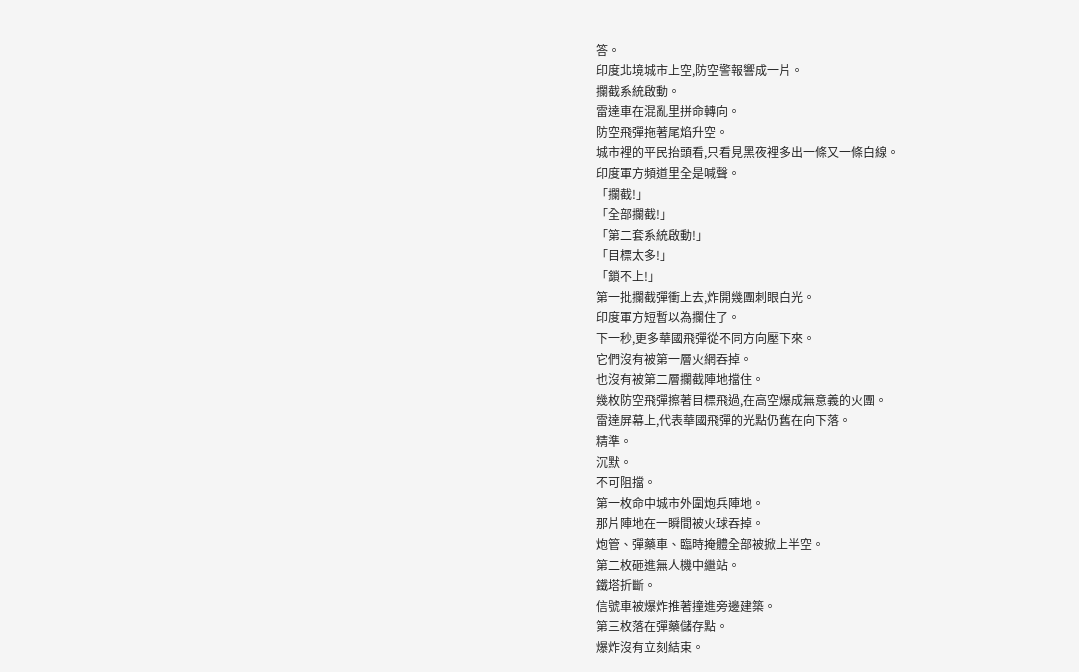答。
印度北境城市上空,防空警報響成一片。
攔截系統啟動。
雷達車在混亂里拼命轉向。
防空飛彈拖著尾焰升空。
城市裡的平民抬頭看,只看見黑夜裡多出一條又一條白線。
印度軍方頻道里全是喊聲。
「攔截!」
「全部攔截!」
「第二套系統啟動!」
「目標太多!」
「鎖不上!」
第一批攔截彈衝上去,炸開幾團刺眼白光。
印度軍方短暫以為攔住了。
下一秒,更多華國飛彈從不同方向壓下來。
它們沒有被第一層火網吞掉。
也沒有被第二層攔截陣地擋住。
幾枚防空飛彈擦著目標飛過,在高空爆成無意義的火團。
雷達屏幕上,代表華國飛彈的光點仍舊在向下落。
精準。
沉默。
不可阻擋。
第一枚命中城市外圍炮兵陣地。
那片陣地在一瞬間被火球吞掉。
炮管、彈藥車、臨時掩體全部被掀上半空。
第二枚砸進無人機中繼站。
鐵塔折斷。
信號車被爆炸推著撞進旁邊建築。
第三枚落在彈藥儲存點。
爆炸沒有立刻結束。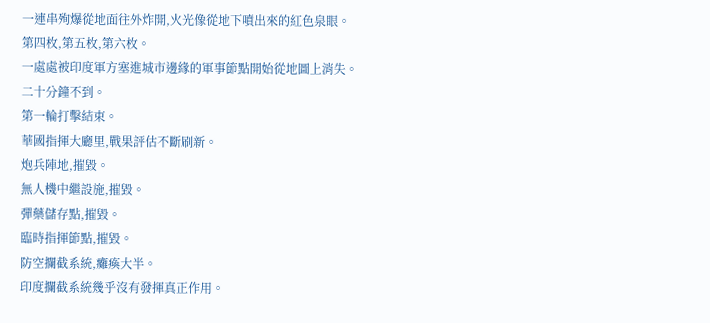一連串殉爆從地面往外炸開,火光像從地下噴出來的紅色泉眼。
第四枚,第五枚,第六枚。
一處處被印度軍方塞進城市邊緣的軍事節點開始從地圖上消失。
二十分鐘不到。
第一輪打擊結束。
華國指揮大廳里,戰果評估不斷刷新。
炮兵陣地,摧毀。
無人機中繼設施,摧毀。
彈藥儲存點,摧毀。
臨時指揮節點,摧毀。
防空攔截系統,癱瘓大半。
印度攔截系統幾乎沒有發揮真正作用。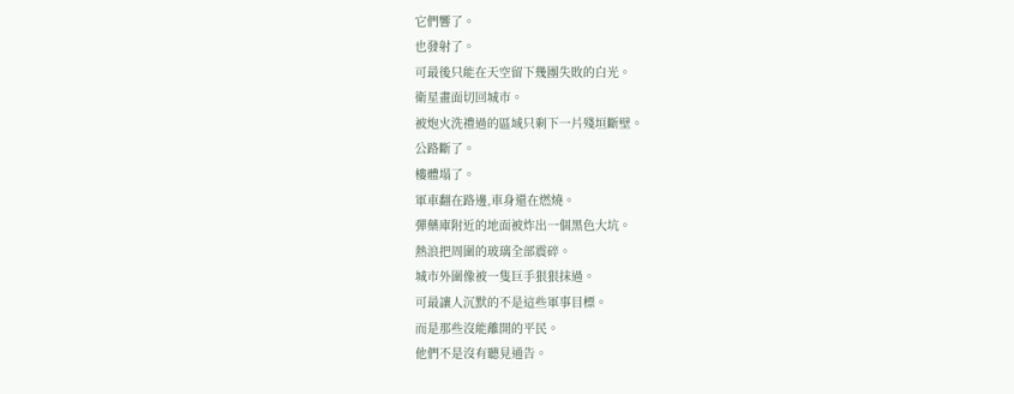它們響了。
也發射了。
可最後只能在天空留下幾團失敗的白光。
衛星畫面切回城市。
被炮火洗禮過的區域只剩下一片殘垣斷壁。
公路斷了。
樓體塌了。
軍車翻在路邊,車身還在燃燒。
彈藥庫附近的地面被炸出一個黑色大坑。
熱浪把周圍的玻璃全部震碎。
城市外圍像被一隻巨手狠狠抹過。
可最讓人沉默的不是這些軍事目標。
而是那些沒能離開的平民。
他們不是沒有聽見通告。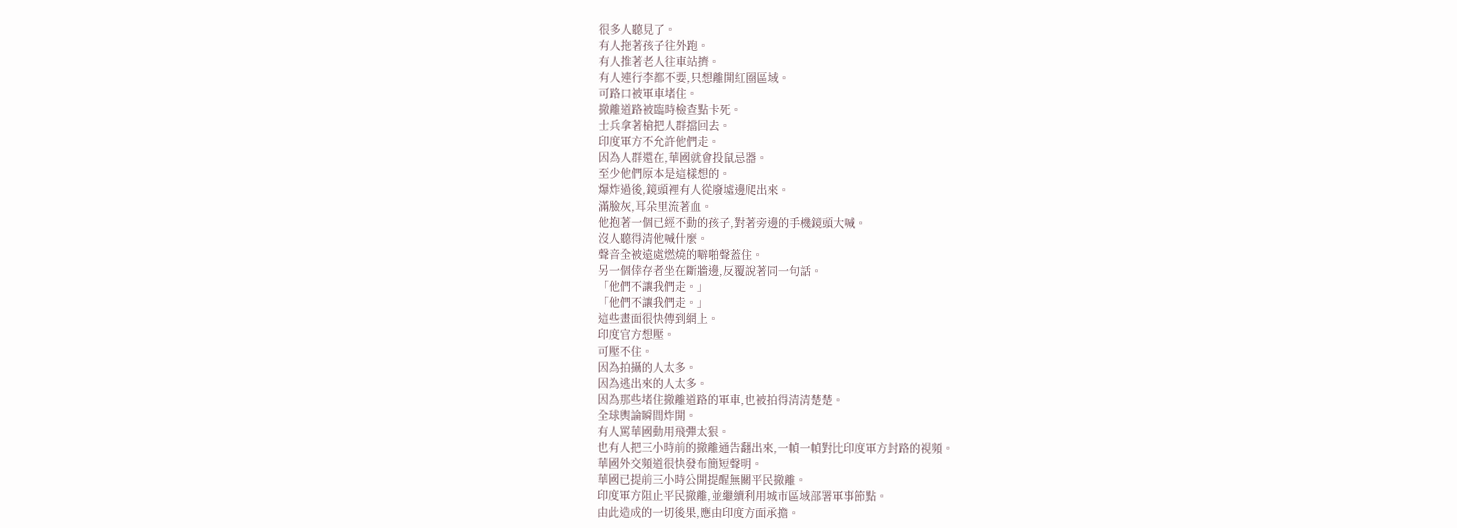很多人聽見了。
有人拖著孩子往外跑。
有人推著老人往車站擠。
有人連行李都不要,只想離開紅圈區域。
可路口被軍車堵住。
撤離道路被臨時檢查點卡死。
士兵拿著槍把人群擋回去。
印度軍方不允許他們走。
因為人群還在,華國就會投鼠忌器。
至少他們原本是這樣想的。
爆炸過後,鏡頭裡有人從廢墟邊爬出來。
滿臉灰,耳朵里流著血。
他抱著一個已經不動的孩子,對著旁邊的手機鏡頭大喊。
沒人聽得清他喊什麼。
聲音全被遠處燃燒的噼啪聲蓋住。
另一個倖存者坐在斷牆邊,反覆說著同一句話。
「他們不讓我們走。」
「他們不讓我們走。」
這些畫面很快傳到網上。
印度官方想壓。
可壓不住。
因為拍攝的人太多。
因為逃出來的人太多。
因為那些堵住撤離道路的軍車,也被拍得清清楚楚。
全球輿論瞬間炸開。
有人罵華國動用飛彈太狠。
也有人把三小時前的撤離通告翻出來,一幀一幀對比印度軍方封路的視頻。
華國外交頻道很快發布簡短聲明。
華國已提前三小時公開提醒無關平民撤離。
印度軍方阻止平民撤離,並繼續利用城市區域部署軍事節點。
由此造成的一切後果,應由印度方面承擔。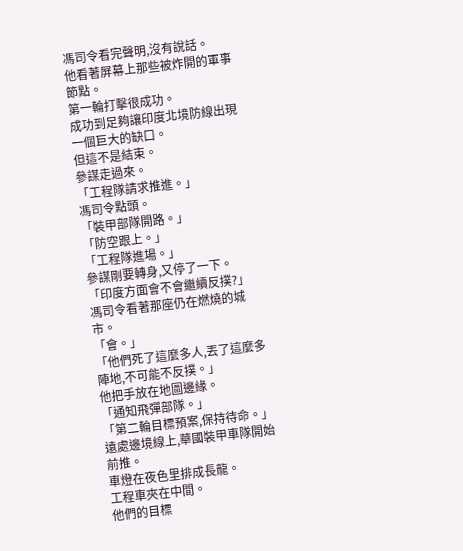馮司令看完聲明,沒有說話。
他看著屏幕上那些被炸開的軍事節點。
第一輪打擊很成功。
成功到足夠讓印度北境防線出現一個巨大的缺口。
但這不是結束。
參謀走過來。
「工程隊請求推進。」
馮司令點頭。
「裝甲部隊開路。」
「防空跟上。」
「工程隊進場。」
參謀剛要轉身,又停了一下。
「印度方面會不會繼續反撲?」
馮司令看著那座仍在燃燒的城市。
「會。」
「他們死了這麼多人,丟了這麼多陣地,不可能不反撲。」
他把手放在地圖邊緣。
「通知飛彈部隊。」
「第二輪目標預案,保持待命。」
遠處邊境線上,華國裝甲車隊開始前推。
車燈在夜色里排成長龍。
工程車夾在中間。
他們的目標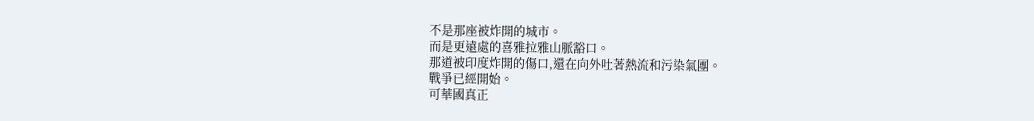不是那座被炸開的城市。
而是更遠處的喜雅拉雅山脈豁口。
那道被印度炸開的傷口,還在向外吐著熱流和污染氣團。
戰爭已經開始。
可華國真正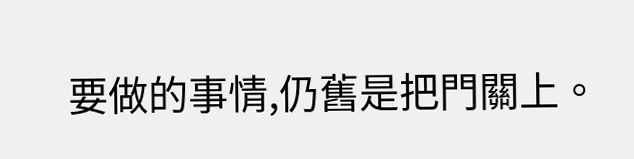要做的事情,仍舊是把門關上。